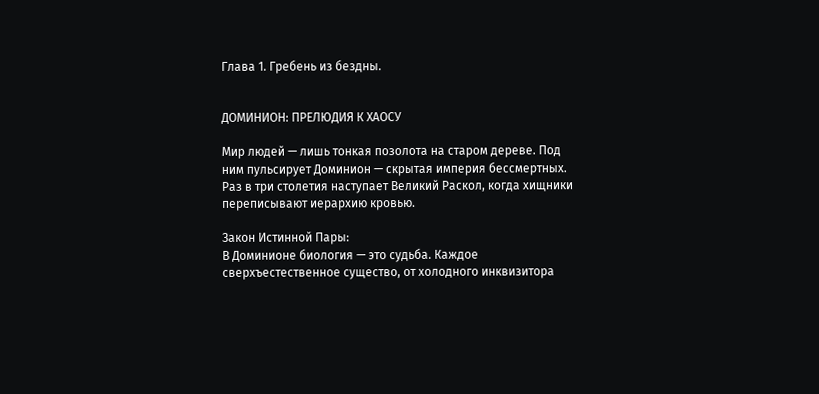Глава 1. Гребень из бездны.


ДОМИНИОН: ПРЕЛЮДИЯ К ХАОСУ

Мир людей — лишь тонкая позолота на старом дереве. Под ним пульсирует Доминион — скрытая империя бессмертных. Раз в три столетия наступает Великий Раскол, когда хищники переписывают иерархию кровью.

Закон Истинной Пары:
В Доминионе биология — это судьба. Каждое сверхъестественное существо, от холодного инквизитора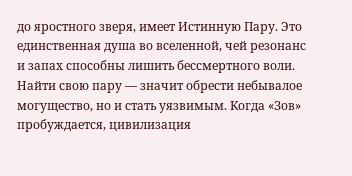до яростного зверя, имеет Истинную Пару. Это единственная душа во вселенной, чей резонанс и запах способны лишить бессмертного воли. Найти свою пару — значит обрести небывалое могущество, но и стать уязвимым. Когда «Зов» пробуждается, цивилизация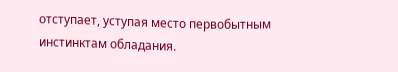отступает, уступая место первобытным инстинктам обладания.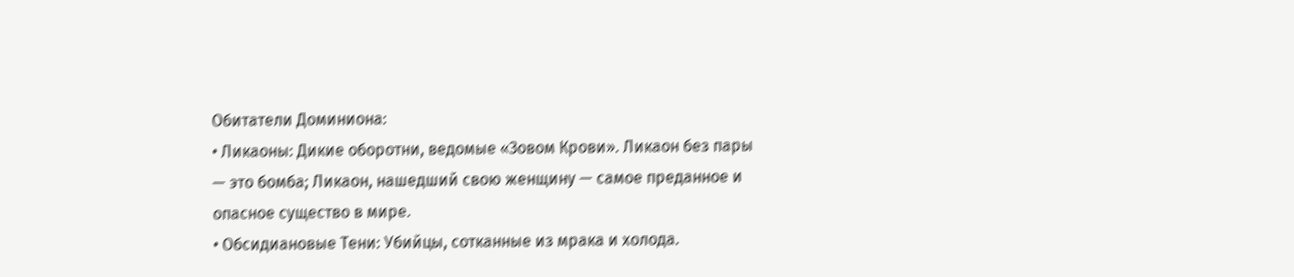Обитатели Доминиона:
• Ликаоны: Дикие оборотни, ведомые «Зовом Крови». Ликаон без пары — это бомба; Ликаон, нашедший свою женщину — самое преданное и опасное существо в мире.
• Обсидиановые Тени: Убийцы, сотканные из мрака и холода.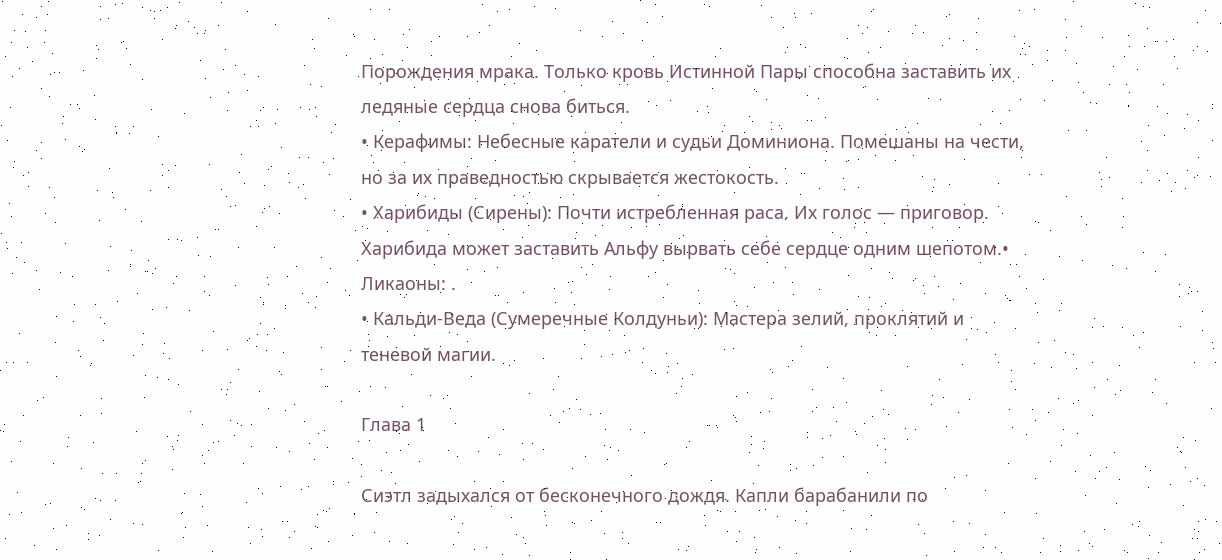Порождения мрака. Только кровь Истинной Пары способна заставить их ледяные сердца снова биться.
• Керафимы: Небесные каратели и судьи Доминиона. Помешаны на чести, но за их праведностью скрывается жестокость.
• Харибиды (Сирены): Почти истребленная раса. Их голос — приговор. Харибида может заставить Альфу вырвать себе сердце одним шепотом.• Ликаоны: .
• Кальди-Веда (Сумеречные Колдуньи): Мастера зелий, проклятий и теневой магии.

Глава 1

Сиэтл задыхался от бесконечного дождя. Капли барабанили по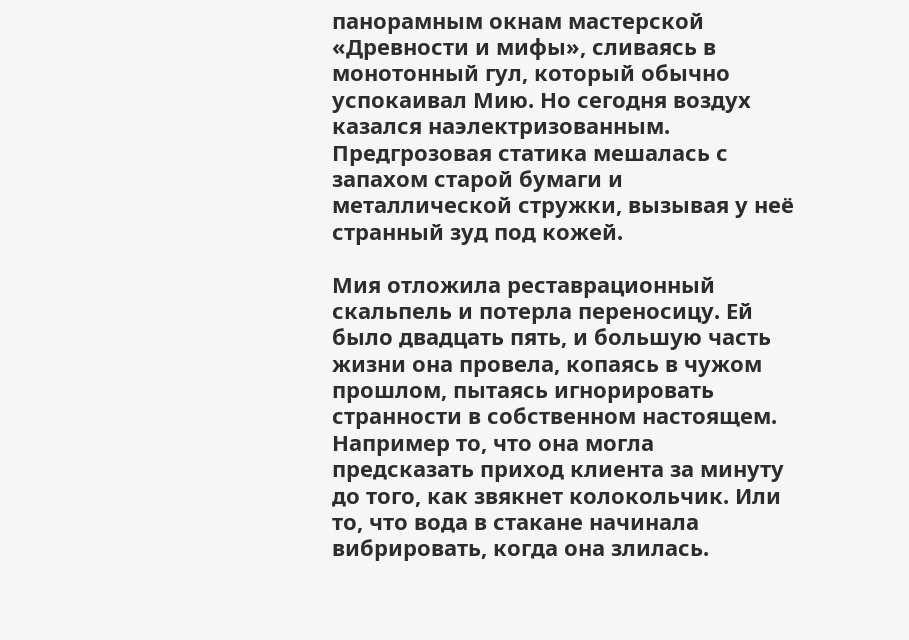панорамным окнам мастерской «Древности и мифы», сливаясь в монотонный гул, который обычно успокаивал Мию. Но сегодня воздух казался наэлектризованным. Предгрозовая статика мешалась с запахом старой бумаги и металлической стружки, вызывая у неё странный зуд под кожей.

Мия отложила реставрационный скальпель и потерла переносицу. Ей было двадцать пять, и большую часть жизни она провела, копаясь в чужом прошлом, пытаясь игнорировать странности в собственном настоящем. Например то, что она могла предсказать приход клиента за минуту до того, как звякнет колокольчик. Или то, что вода в стакане начинала вибрировать, когда она злилась.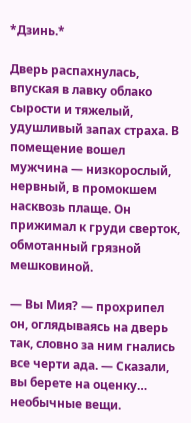*Дзинь.*

Дверь распахнулась, впуская в лавку облако сырости и тяжелый, удушливый запах страха. В помещение вошел мужчина — низкорослый, нервный, в промокшем насквозь плаще. Он прижимал к груди сверток, обмотанный грязной мешковиной.

— Вы Мия? — прохрипел он, оглядываясь на дверь так, словно за ним гнались все черти ада. — Сказали, вы берете на оценку… необычные вещи.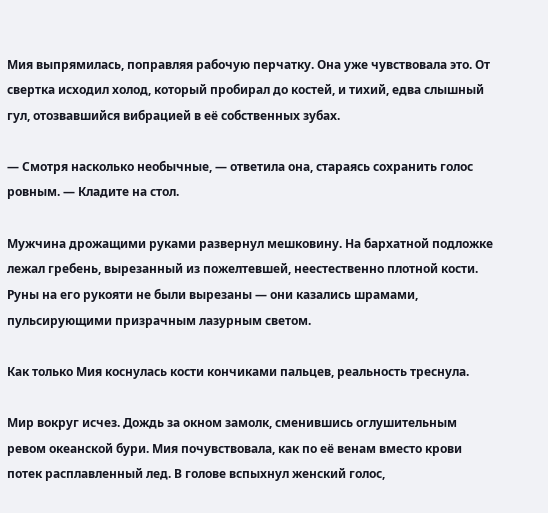Мия выпрямилась, поправляя рабочую перчатку. Она уже чувствовала это. От свертка исходил холод, который пробирал до костей, и тихий, едва слышный гул, отозвавшийся вибрацией в её собственных зубах.

— Смотря насколько необычные, — ответила она, стараясь сохранить голос ровным. — Кладите на стол.

Мужчина дрожащими руками развернул мешковину. На бархатной подложке лежал гребень, вырезанный из пожелтевшей, неестественно плотной кости. Руны на его рукояти не были вырезаны — они казались шрамами, пульсирующими призрачным лазурным светом.

Как только Мия коснулась кости кончиками пальцев, реальность треснула.

Мир вокруг исчез. Дождь за окном замолк, сменившись оглушительным ревом океанской бури. Мия почувствовала, как по её венам вместо крови потек расплавленный лед. В голове вспыхнул женский голос,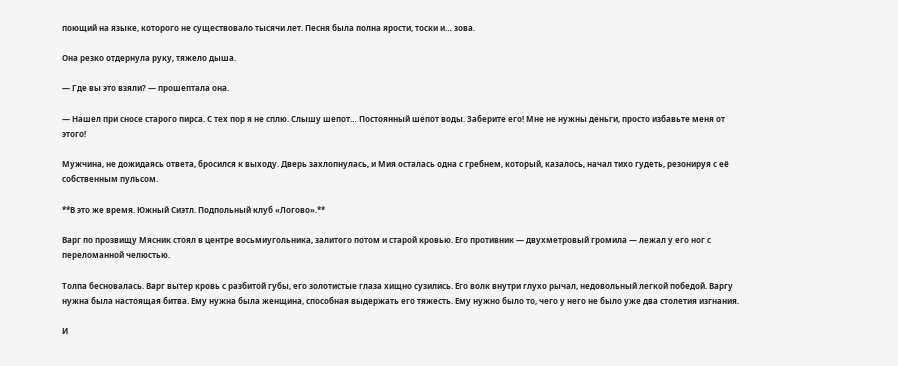поющий на языке, которого не существовало тысячи лет. Песня была полна ярости, тоски и… зова.

Она резко отдернула руку, тяжело дыша.

— Где вы это взяли? — прошептала она.

— Нашел при сносе старого пирса. С тех пор я не сплю. Слышу шепот… Постоянный шепот воды. Заберите его! Мне не нужны деньги, просто избавьте меня от этого!

Мужчина, не дожидаясь ответа, бросился к выходу. Дверь захлопнулась, и Мия осталась одна с гребнем, который, казалось, начал тихо гудеть, резонируя с её собственным пульсом.

**В это же время. Южный Сиэтл. Подпольный клуб «Логово».**

Варг по прозвищу Мясник стоял в центре восьмиугольника, залитого потом и старой кровью. Его противник — двухметровый громила — лежал у его ног с переломанной челюстью.

Толпа бесновалась. Варг вытер кровь с разбитой губы, его золотистые глаза хищно сузились. Его волк внутри глухо рычал, недовольный легкой победой. Варгу нужна была настоящая битва. Ему нужна была женщина, способная выдержать его тяжесть. Ему нужно было то, чего у него не было уже два столетия изгнания.

И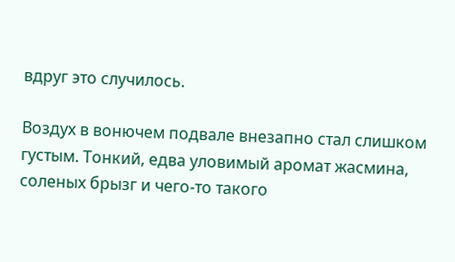вдруг это случилось.

Воздух в вонючем подвале внезапно стал слишком густым. Тонкий, едва уловимый аромат жасмина, соленых брызг и чего-то такого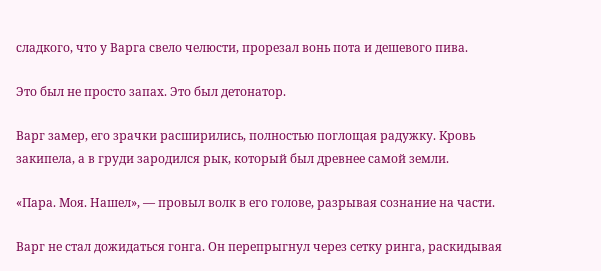сладкого, что у Варга свело челюсти, прорезал вонь пота и дешевого пива.

Это был не просто запах. Это был детонатор.

Варг замер, его зрачки расширились, полностью поглощая радужку. Кровь закипела, а в груди зародился рык, который был древнее самой земли.

«Пара. Моя. Нашел», — провыл волк в его голове, разрывая сознание на части.

Варг не стал дожидаться гонга. Он перепрыгнул через сетку ринга, раскидывая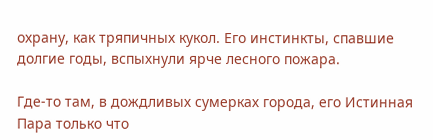охрану, как тряпичных кукол. Его инстинкты, спавшие долгие годы, вспыхнули ярче лесного пожара.

Где-то там, в дождливых сумерках города, его Истинная Пара только что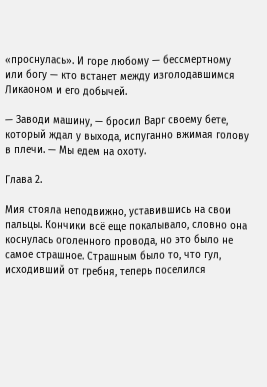«проснулась». И горе любому — бессмертному или богу — кто встанет между изголодавшимся Ликаоном и его добычей.

— Заводи машину, — бросил Варг своему бете, который ждал у выхода, испуганно вжимая голову в плечи. — Мы едем на охоту.

Глава 2.

Мия стояла неподвижно, уставившись на свои пальцы. Кончики всё еще покалывало, словно она коснулась оголенного провода, но это было не самое страшное. Страшным было то, что гул, исходивший от гребня, теперь поселился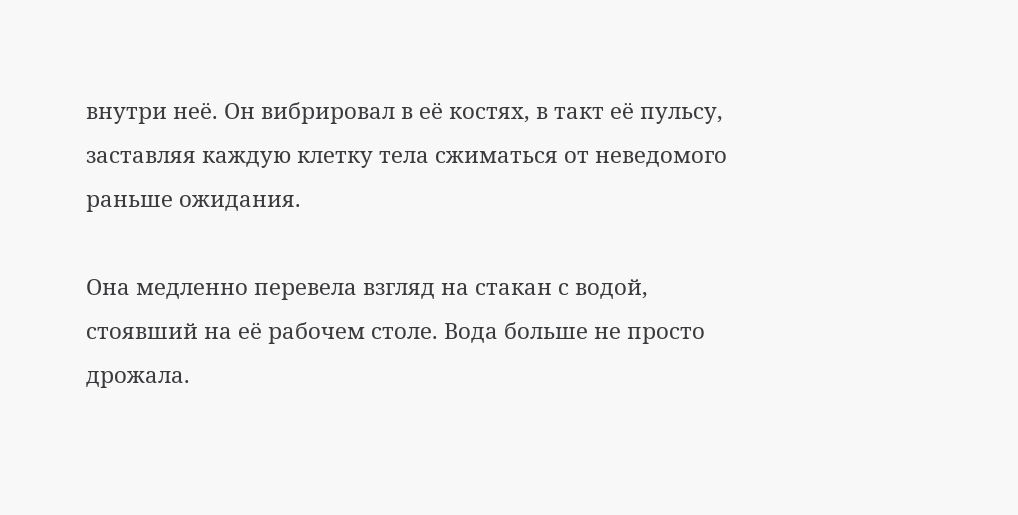внутри неё. Он вибрировал в её костях, в такт её пульсу, заставляя каждую клетку тела сжиматься от неведомого раньше ожидания.

Она медленно перевела взгляд на стакан с водой, стоявший на её рабочем столе. Вода больше не просто дрожала.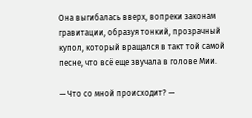Она выгибалась вверх, вопреки законам гравитации, образуя тонкий, прозрачный купол, который вращался в такт той самой песне, что всё еще звучала в голове Мии.

— Что со мной происходит? —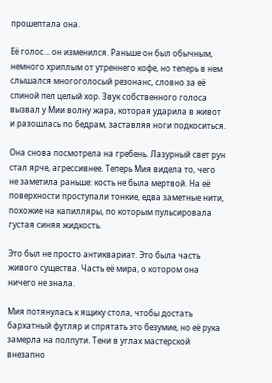прошептала она.

Её голос… он изменился. Раньше он был обычным, немного хриплым от утреннего кофе, но теперь в нем слышался многоголосый резонанс, словно за её спиной пел целый хор. Звук собственного голоса вызвал у Мии волну жара, которая ударила в живот и разошлась по бедрам, заставляя ноги подкоситься.

Она снова посмотрела на гребень. Лазурный свет рун стал ярче, агрессивнее. Теперь Мия видела то, чего не заметила раньше: кость не была мертвой. На её поверхности проступали тонкие, едва заметные нити, похожие на капилляры, по которым пульсировала густая синяя жидкость.

Это был не просто антиквариат. Это была часть живого существа. Часть её мира, о котором она ничего не знала.

Мия потянулась к ящику стола, чтобы достать бархатный футляр и спрятать это безумие, но её рука замерла на полпути. Тени в углах мастерской внезапно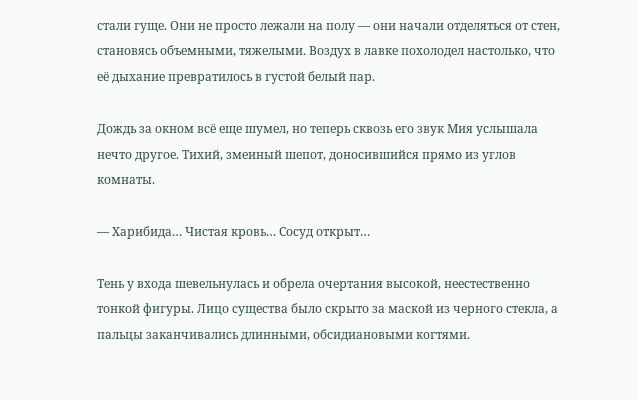стали гуще. Они не просто лежали на полу — они начали отделяться от стен, становясь объемными, тяжелыми. Воздух в лавке похолодел настолько, что её дыхание превратилось в густой белый пар.

Дождь за окном всё еще шумел, но теперь сквозь его звук Мия услышала нечто другое. Тихий, змеиный шепот, доносившийся прямо из углов комнаты.

— Харибида… Чистая кровь… Сосуд открыт…

Тень у входа шевельнулась и обрела очертания высокой, неестественно тонкой фигуры. Лицо существа было скрыто за маской из черного стекла, а пальцы заканчивались длинными, обсидиановыми когтями.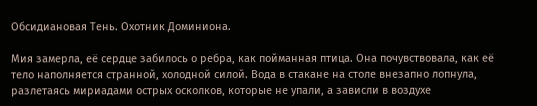Обсидиановая Тень. Охотник Доминиона.

Мия замерла, её сердце забилось о ребра, как пойманная птица. Она почувствовала, как её тело наполняется странной, холодной силой. Вода в стакане на столе внезапно лопнула, разлетаясь мириадами острых осколков, которые не упали, а зависли в воздухе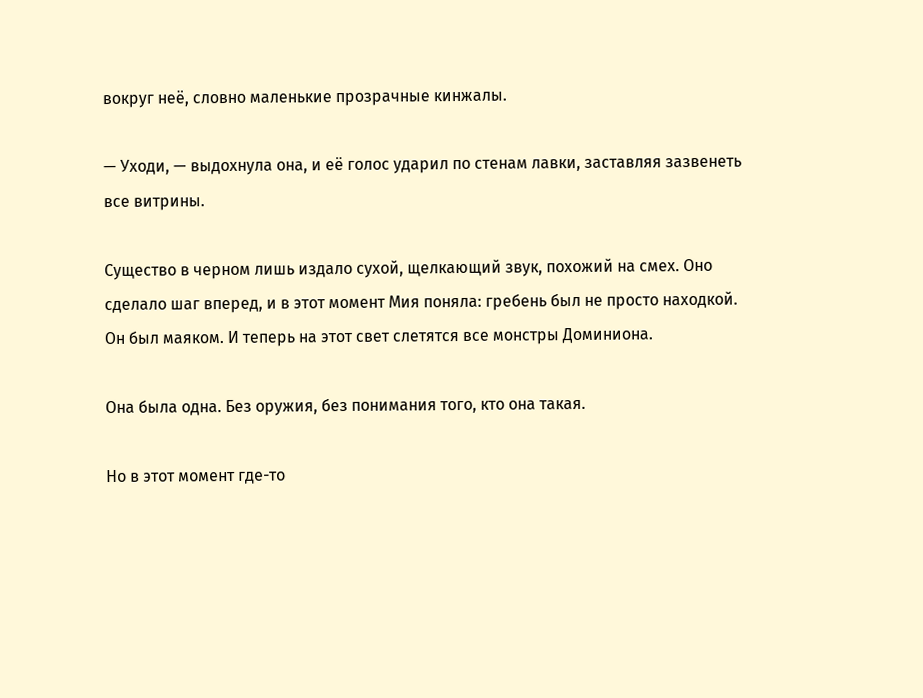вокруг неё, словно маленькие прозрачные кинжалы.

— Уходи, — выдохнула она, и её голос ударил по стенам лавки, заставляя зазвенеть все витрины.

Существо в черном лишь издало сухой, щелкающий звук, похожий на смех. Оно сделало шаг вперед, и в этот момент Мия поняла: гребень был не просто находкой. Он был маяком. И теперь на этот свет слетятся все монстры Доминиона.

Она была одна. Без оружия, без понимания того, кто она такая.

Но в этот момент где-то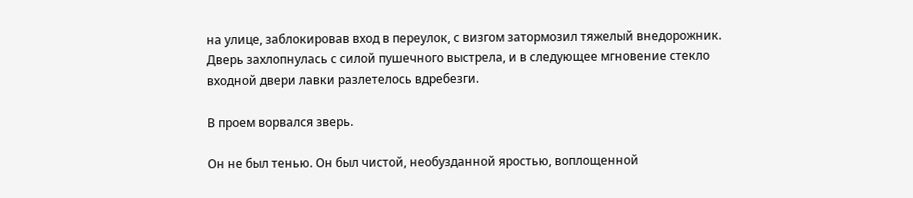на улице, заблокировав вход в переулок, с визгом затормозил тяжелый внедорожник. Дверь захлопнулась с силой пушечного выстрела, и в следующее мгновение стекло входной двери лавки разлетелось вдребезги.

В проем ворвался зверь.

Он не был тенью. Он был чистой, необузданной яростью, воплощенной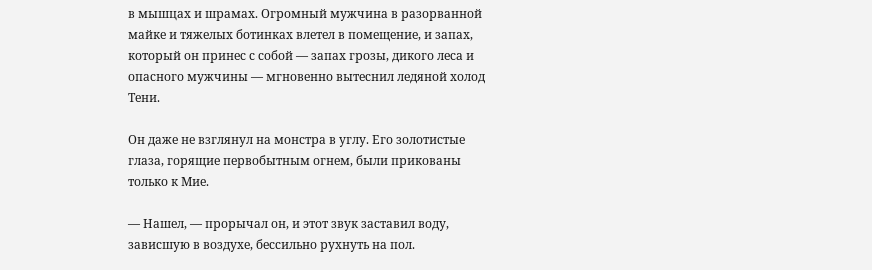в мышцах и шрамах. Огромный мужчина в разорванной майке и тяжелых ботинках влетел в помещение, и запах, который он принес с собой — запах грозы, дикого леса и опасного мужчины — мгновенно вытеснил ледяной холод Тени.

Он даже не взглянул на монстра в углу. Его золотистые глаза, горящие первобытным огнем, были прикованы только к Мие.

— Нашел, — прорычал он, и этот звук заставил воду, зависшую в воздухе, бессильно рухнуть на пол.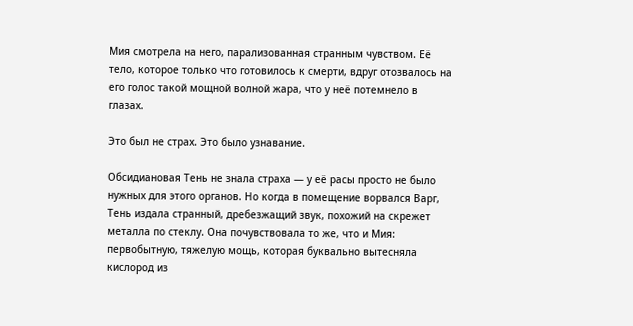Мия смотрела на него, парализованная странным чувством. Её тело, которое только что готовилось к смерти, вдруг отозвалось на его голос такой мощной волной жара, что у неё потемнело в глазах.

Это был не страх. Это было узнавание.

Обсидиановая Тень не знала страха — у её расы просто не было нужных для этого органов. Но когда в помещение ворвался Варг, Тень издала странный, дребезжащий звук, похожий на скрежет металла по стеклу. Она почувствовала то же, что и Мия: первобытную, тяжелую мощь, которая буквально вытесняла кислород из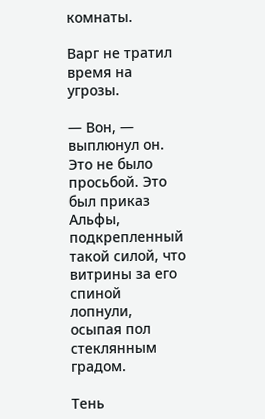комнаты.

Варг не тратил время на угрозы.

— Вон, — выплюнул он. Это не было просьбой. Это был приказ Альфы, подкрепленный такой силой, что витрины за его спиной лопнули, осыпая пол стеклянным градом.

Тень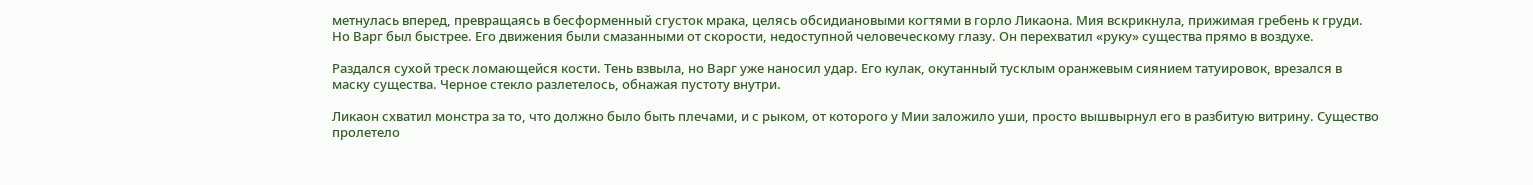метнулась вперед, превращаясь в бесформенный сгусток мрака, целясь обсидиановыми когтями в горло Ликаона. Мия вскрикнула, прижимая гребень к груди. Но Варг был быстрее. Его движения были смазанными от скорости, недоступной человеческому глазу. Он перехватил «руку» существа прямо в воздухе.

Раздался сухой треск ломающейся кости. Тень взвыла, но Варг уже наносил удар. Его кулак, окутанный тусклым оранжевым сиянием татуировок, врезался в маску существа. Черное стекло разлетелось, обнажая пустоту внутри.

Ликаон схватил монстра за то, что должно было быть плечами, и с рыком, от которого у Мии заложило уши, просто вышвырнул его в разбитую витрину. Существо пролетело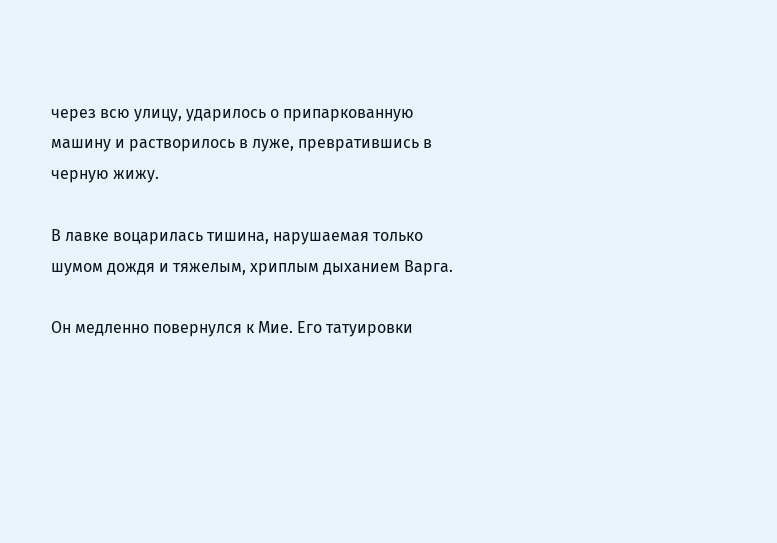через всю улицу, ударилось о припаркованную машину и растворилось в луже, превратившись в черную жижу.

В лавке воцарилась тишина, нарушаемая только шумом дождя и тяжелым, хриплым дыханием Варга.

Он медленно повернулся к Мие. Его татуировки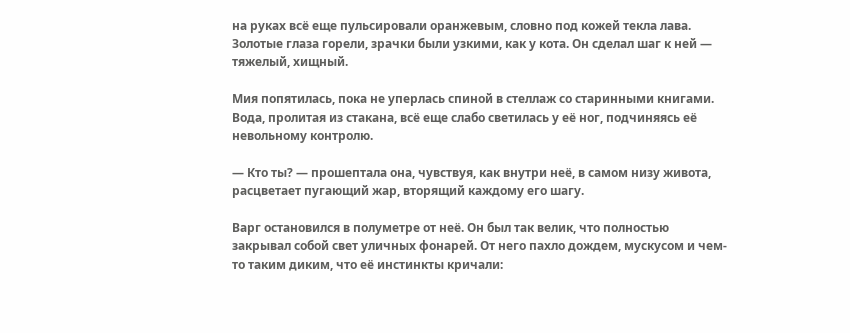на руках всё еще пульсировали оранжевым, словно под кожей текла лава. Золотые глаза горели, зрачки были узкими, как у кота. Он сделал шаг к ней — тяжелый, хищный.

Мия попятилась, пока не уперлась спиной в стеллаж со старинными книгами. Вода, пролитая из стакана, всё еще слабо светилась у её ног, подчиняясь её невольному контролю.

— Кто ты? — прошептала она, чувствуя, как внутри неё, в самом низу живота, расцветает пугающий жар, вторящий каждому его шагу.

Варг остановился в полуметре от неё. Он был так велик, что полностью закрывал собой свет уличных фонарей. От него пахло дождем, мускусом и чем-то таким диким, что её инстинкты кричали: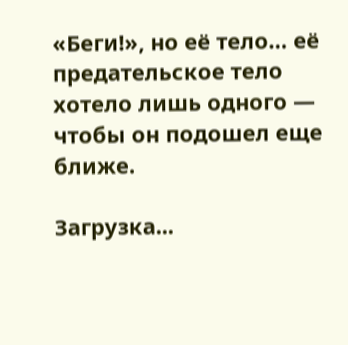«Беги!», но её тело… её предательское тело хотело лишь одного — чтобы он подошел еще ближе.

Загрузка...